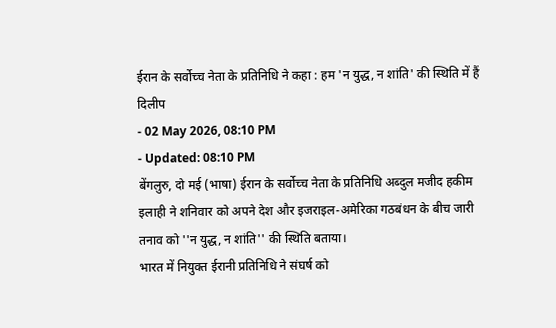ईरान के सर्वोच्च नेता के प्रतिनिधि ने कहा : हम 'न युद्ध, न शांति' की स्थिति में हैं
दिलीप
- 02 May 2026, 08:10 PM
- Updated: 08:10 PM
बेंगलुरु, दो मई (भाषा) ईरान के सर्वोच्च नेता के प्रतिनिधि अब्दुल मजीद हकीम इलाही ने शनिवार को अपने देश और इजराइल-अमेरिका गठबंधन के बीच जारी तनाव को ''न युद्ध, न शांति'' की स्थिति बताया।
भारत में नियुक्त ईरानी प्रतिनिधि ने संघर्ष को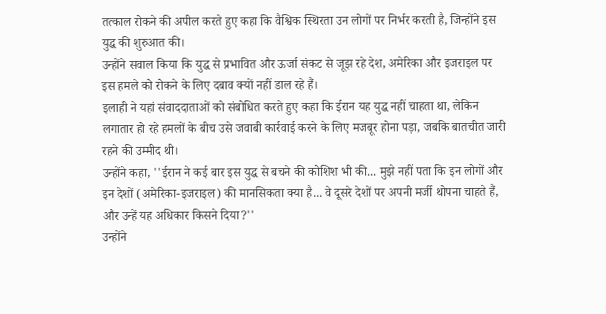तत्काल रोकने की अपील करते हुए कहा कि वैश्विक स्थिरता उन लोगों पर निर्भर करती है, जिन्होंने इस युद्ध की शुरुआत की।
उन्होंने सवाल किया कि युद्ध से प्रभावित और ऊर्जा संकट से जूझ रहे देश, अमेरिका और इजराइल पर इस हमले को रोकने के लिए दबाव क्यों नहीं डाल रहे हैं।
इलाही ने यहां संवाददाताओं को संबोधित करते हुए कहा कि ईरान यह युद्ध नहीं चाहता था, लेकिन लगातार हो रहे हमलों के बीच उसे जवाबी कार्रवाई करने के लिए मजबूर होना पड़ा, जबकि बातचीत जारी रहने की उम्मीद थी।
उन्होंने कहा, ''ईरान ने कई बार इस युद्ध से बचने की कोशिश भी की... मुझे नहीं पता कि इन लोगों और इन देशों (अमेरिका-इजराइल) की मानसिकता क्या है... वे दूसरे देशों पर अपनी मर्जी थोपना चाहते हैं, और उन्हें यह अधिकार किसने दिया?''
उन्होंने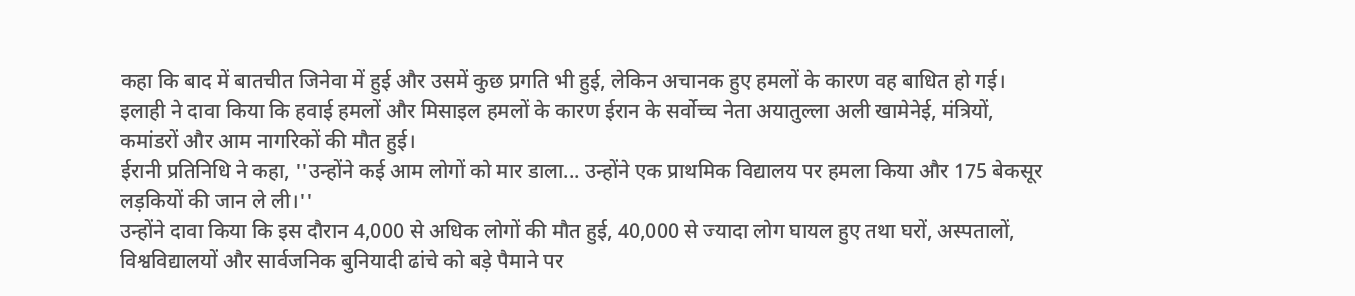कहा कि बाद में बातचीत जिनेवा में हुई और उसमें कुछ प्रगति भी हुई, लेकिन अचानक हुए हमलों के कारण वह बाधित हो गई।
इलाही ने दावा किया कि हवाई हमलों और मिसाइल हमलों के कारण ईरान के सर्वोच्च नेता अयातुल्ला अली खामेनेई, मंत्रियों, कमांडरों और आम नागरिकों की मौत हुई।
ईरानी प्रतिनिधि ने कहा, ''उन्होंने कई आम लोगों को मार डाला... उन्होंने एक प्राथमिक विद्यालय पर हमला किया और 175 बेकसूर लड़कियों की जान ले ली।''
उन्होंने दावा किया कि इस दौरान 4,000 से अधिक लोगों की मौत हुई, 40,000 से ज्यादा लोग घायल हुए तथा घरों, अस्पतालों, विश्वविद्यालयों और सार्वजनिक बुनियादी ढांचे को बड़े पैमाने पर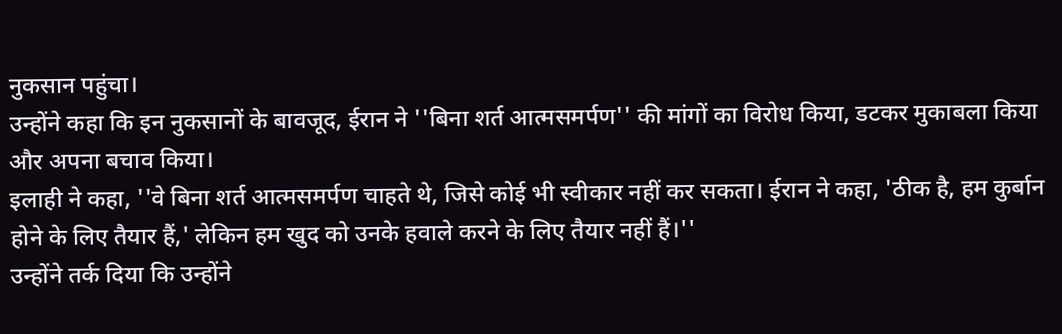नुकसान पहुंचा।
उन्होंने कहा कि इन नुकसानों के बावजूद, ईरान ने ''बिना शर्त आत्मसमर्पण'' की मांगों का विरोध किया, डटकर मुकाबला किया और अपना बचाव किया।
इलाही ने कहा, ''वे बिना शर्त आत्मसमर्पण चाहते थे, जिसे कोई भी स्वीकार नहीं कर सकता। ईरान ने कहा, 'ठीक है, हम कुर्बान होने के लिए तैयार हैं,' लेकिन हम खुद को उनके हवाले करने के लिए तैयार नहीं हैं।''
उन्होंने तर्क दिया कि उन्होंने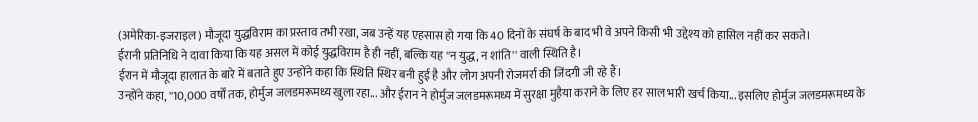(अमेरिका-इजराइल) मौजूदा युद्धविराम का प्रस्ताव तभी रखा, जब उन्हें यह एहसास हो गया कि 40 दिनों के संघर्ष के बाद भी वे अपने किसी भी उद्देश्य को हासिल नहीं कर सकते।
ईरानी प्रतिनिधि ने दावा किया कि यह असल में कोई युद्धविराम है ही नहीं, बल्कि यह ''न युद्ध, न शांति'' वाली स्थिति है।
ईरान में मौजूदा हालात के बारे में बताते हुए उन्होंने कहा कि स्थिति स्थिर बनी हुई है और लोग अपनी रोजमर्रा की जिंदगी जी रहे हैं।
उन्होंने कहा, ''10,000 वर्षों तक, होर्मुज जलडमरूमध्य खुला रहा... और ईरान ने होर्मुज जलडमरूमध्य में सुरक्षा मुहैया कराने के लिए हर साल भारी खर्च किया... इसलिए होर्मुज जलडमरूमध्य के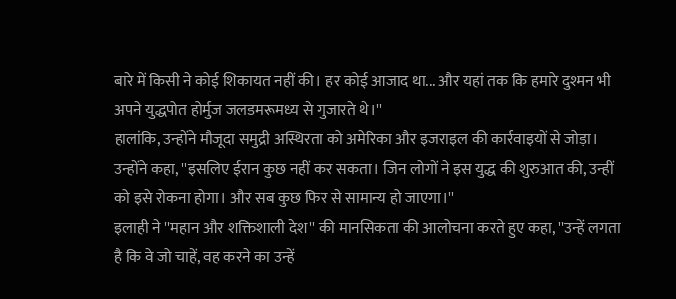बारे में किसी ने कोई शिकायत नहीं की। हर कोई आजाद था... और यहां तक कि हमारे दुश्मन भी अपने युद्धपोत होर्मुज जलडमरूमध्य से गुजारते थे।''
हालांकि, उन्होंने मौजूदा समुद्री अस्थिरता को अमेरिका और इजराइल की कार्रवाइयों से जोड़ा।
उन्होंने कहा, ''इसलिए ईरान कुछ नहीं कर सकता। जिन लोगों ने इस युद्ध की शुरुआत की, उन्हीं को इसे रोकना होगा। और सब कुछ फिर से सामान्य हो जाएगा।''
इलाही ने ''महान और शक्तिशाली देश'' की मानसिकता की आलोचना करते हुए कहा, ''उन्हें लगता है कि वे जो चाहें, वह करने का उन्हें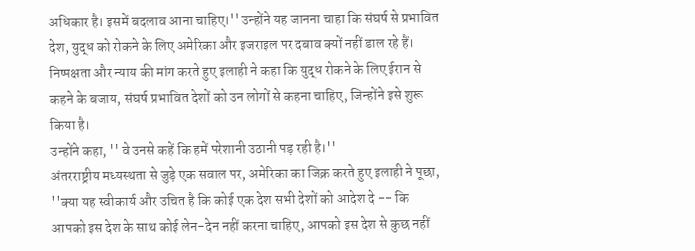अधिकार है। इसमें बदलाव आना चाहिए।'' उन्होंने यह जानना चाहा कि संघर्ष से प्रभावित देश, युद्ध को रोकने के लिए अमेरिका और इजराइल पर दबाव क्यों नहीं डाल रहे हैं।
निष्पक्षता और न्याय की मांग करते हुए इलाही ने कहा कि युद्ध रोकने के लिए ईरान से कहने के बजाय, संघर्ष प्रभावित देशों को उन लोगों से कहना चाहिए, जिन्होंने इसे शुरू किया है।
उन्होंने कहा, '' वे उनसे कहें कि हमें परेशानी उठानी पड़ रही है।''
अंतरराष्ट्रीय मध्यस्थता से जुड़े एक सवाल पर, अमेरिका का जिक्र करते हुए इलाही ने पूछा, ''क्या यह स्वीकार्य और उचित है कि कोई एक देश सभी देशों को आदेश दे -- कि आपको इस देश के साथ कोई लेन-देन नहीं करना चाहिए, आपको इस देश से कुछ नहीं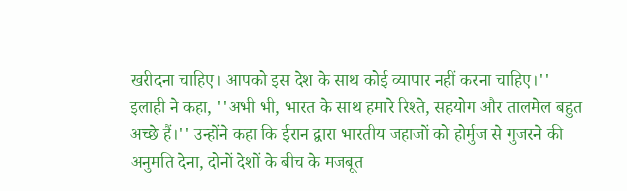खरीदना चाहिए। आपको इस देश के साथ कोई व्यापार नहीं करना चाहिए।''
इलाही ने कहा, ''अभी भी, भारत के साथ हमारे रिश्ते, सहयोग और तालमेल बहुत अच्छे हैं।'' उन्होंने कहा कि ईरान द्वारा भारतीय जहाजों को होर्मुज से गुजरने की अनुमति देना, दोनों देशों के बीच के मजबूत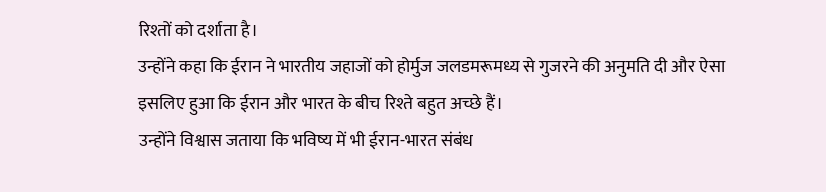रिश्तों को दर्शाता है।
उन्होंने कहा कि ईरान ने भारतीय जहाजों को होर्मुज जलडमरूमध्य से गुजरने की अनुमति दी और ऐसा इसलिए हुआ कि ईरान और भारत के बीच रिश्ते बहुत अच्छे हैं।
उन्होंने विश्वास जताया कि भविष्य में भी ईरान-भारत संबंध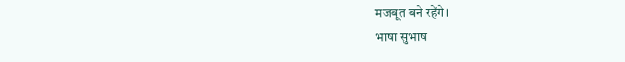मजबूत बने रहेंगे।
भाषा सुभाष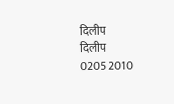दिलीप
दिलीप
0205 2010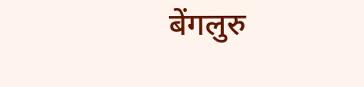बेंगलुरु